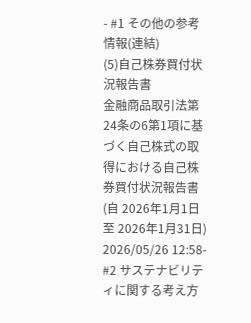- #1 その他の参考情報(連結)
(5)自己株券買付状況報告書
金融商品取引法第24条の6第1項に基づく自己株式の取得における自己株券買付状況報告書
(自 2026年1月1日 至 2026年1月31日)
2026/05/26 12:58- #2 サステナビリティに関する考え方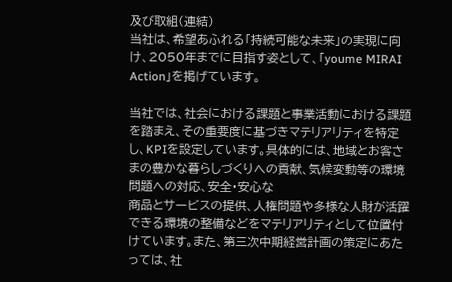及び取組(連結)
当社は、希望あふれる「持続可能な未来」の実現に向け、2050年までに目指す姿として、「youme MIRAI Action」を掲げています。

当社では、社会における課題と事業活動における課題を踏まえ、その重要度に基づきマテリアリティを特定し、KPIを設定しています。具体的には、地域とお客さまの豊かな暮らしづくりへの貢献、気候変動等の環境問題への対応、安全・安心な
商品とサービスの提供、人権問題や多様な人財が活躍できる環境の整備などをマテリアリティとして位置付けています。また、第三次中期経営計画の策定にあたっては、社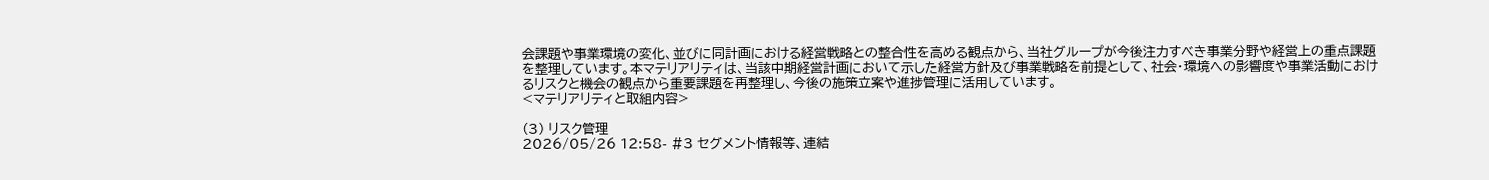会課題や事業環境の変化、並びに同計画における経営戦略との整合性を高める観点から、当社グループが今後注力すべき事業分野や経営上の重点課題を整理しています。本マテリアリティは、当該中期経営計画において示した経営方針及び事業戦略を前提として、社会・環境への影響度や事業活動におけるリスクと機会の観点から重要課題を再整理し、今後の施策立案や進捗管理に活用しています。
<マテリアリティと取組内容>

(3) リスク管理
2026/05/26 12:58- #3 セグメント情報等、連結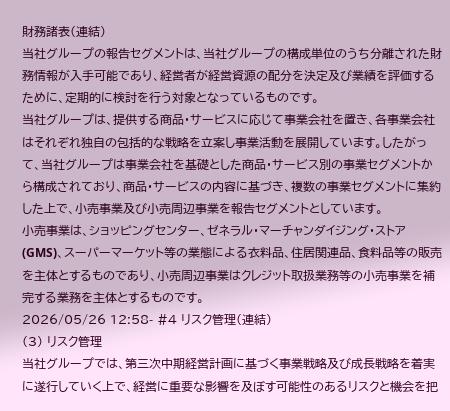財務諸表(連結)
当社グループの報告セグメントは、当社グループの構成単位のうち分離された財務情報が入手可能であり、経営者が経営資源の配分を決定及び業績を評価するために、定期的に検討を行う対象となっているものです。
当社グループは、提供する商品・サービスに応じて事業会社を置き、各事業会社はそれぞれ独自の包括的な戦略を立案し事業活動を展開しています。したがって、当社グループは事業会社を基礎とした商品・サービス別の事業セグメントから構成されており、商品・サービスの内容に基づき、複数の事業セグメントに集約した上で、小売事業及び小売周辺事業を報告セグメントとしています。
小売事業は、ショッピングセンター、ゼネラル・マーチャンダイジング・ストア(GMS)、スーパーマーケット等の業態による衣料品、住居関連品、食料品等の販売を主体とするものであり、小売周辺事業はクレジット取扱業務等の小売事業を補完する業務を主体とするものです。
2026/05/26 12:58- #4 リスク管理(連結)
(3) リスク管理
当社グループでは、第三次中期経営計画に基づく事業戦略及び成長戦略を着実に遂行していく上で、経営に重要な影響を及ぼす可能性のあるリスクと機会を把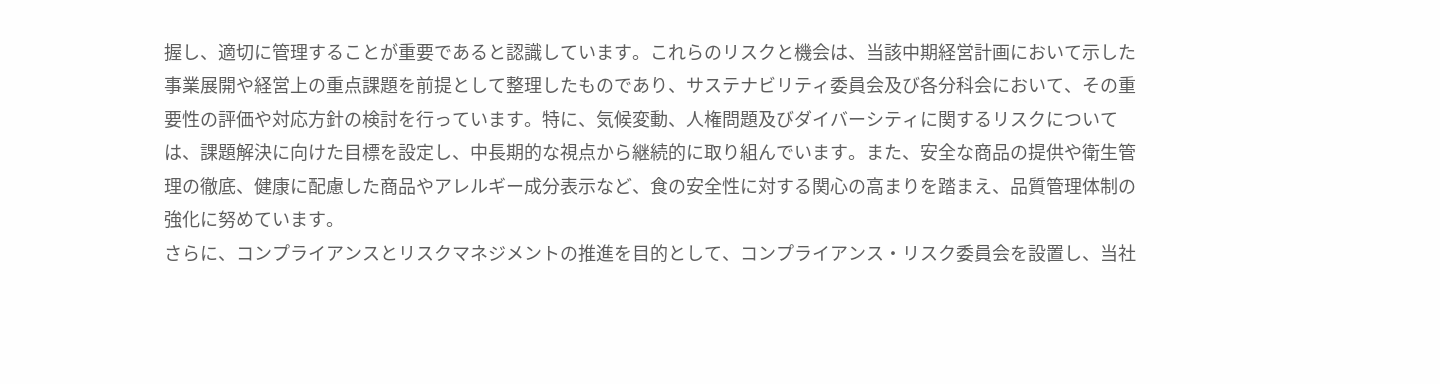握し、適切に管理することが重要であると認識しています。これらのリスクと機会は、当該中期経営計画において示した事業展開や経営上の重点課題を前提として整理したものであり、サステナビリティ委員会及び各分科会において、その重要性の評価や対応方針の検討を行っています。特に、気候変動、人権問題及びダイバーシティに関するリスクについては、課題解決に向けた目標を設定し、中長期的な視点から継続的に取り組んでいます。また、安全な商品の提供や衛生管理の徹底、健康に配慮した商品やアレルギー成分表示など、食の安全性に対する関心の高まりを踏まえ、品質管理体制の強化に努めています。
さらに、コンプライアンスとリスクマネジメントの推進を目的として、コンプライアンス・リスク委員会を設置し、当社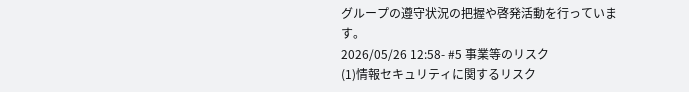グループの遵守状況の把握や啓発活動を行っています。
2026/05/26 12:58- #5 事業等のリスク
(1)情報セキュリティに関するリスク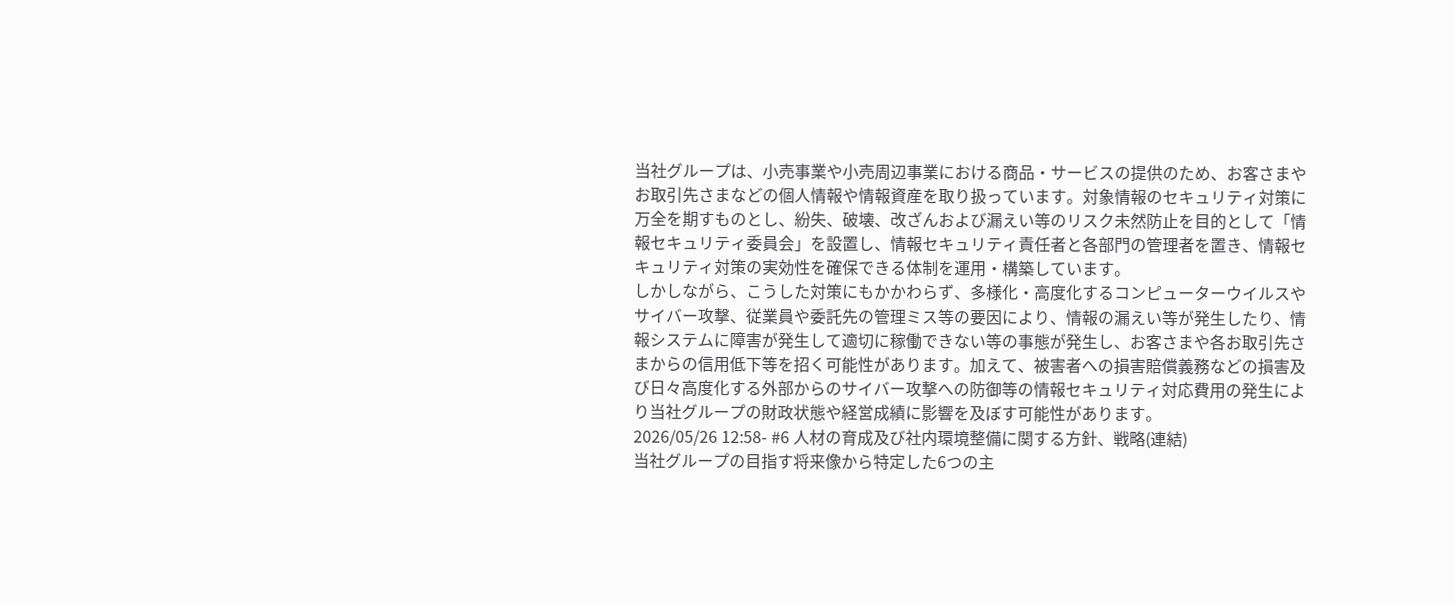当社グループは、小売事業や小売周辺事業における商品・サービスの提供のため、お客さまやお取引先さまなどの個人情報や情報資産を取り扱っています。対象情報のセキュリティ対策に万全を期すものとし、紛失、破壊、改ざんおよび漏えい等のリスク未然防止を目的として「情報セキュリティ委員会」を設置し、情報セキュリティ責任者と各部門の管理者を置き、情報セキュリティ対策の実効性を確保できる体制を運用・構築しています。
しかしながら、こうした対策にもかかわらず、多様化・高度化するコンピューターウイルスやサイバー攻撃、従業員や委託先の管理ミス等の要因により、情報の漏えい等が発生したり、情報システムに障害が発生して適切に稼働できない等の事態が発生し、お客さまや各お取引先さまからの信用低下等を招く可能性があります。加えて、被害者への損害賠償義務などの損害及び日々高度化する外部からのサイバー攻撃への防御等の情報セキュリティ対応費用の発生により当社グループの財政状態や経営成績に影響を及ぼす可能性があります。
2026/05/26 12:58- #6 人材の育成及び社内環境整備に関する方針、戦略(連結)
当社グループの目指す将来像から特定した6つの主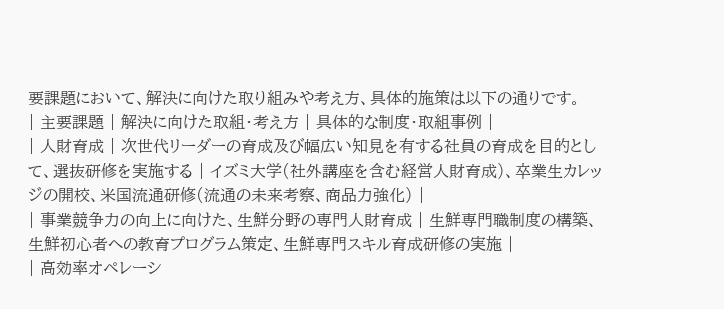要課題において、解決に向けた取り組みや考え方、具体的施策は以下の通りです。
| 主要課題 | 解決に向けた取組・考え方 | 具体的な制度・取組事例 |
| 人財育成 | 次世代リーダーの育成及び幅広い知見を有する社員の育成を目的として、選抜研修を実施する | イズミ大学(社外講座を含む経営人財育成)、卒業生カレッジの開校、米国流通研修(流通の未来考察、商品力強化) |
| 事業競争力の向上に向けた、生鮮分野の専門人財育成 | 生鮮専門職制度の構築、生鮮初心者への教育プログラム策定、生鮮専門スキル育成研修の実施 |
| 高効率オペレーシ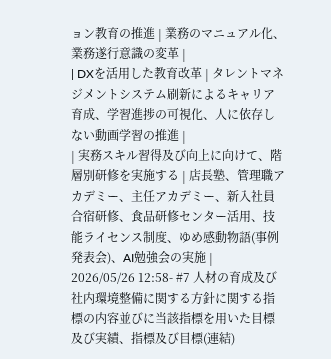ョン教育の推進 | 業務のマニュアル化、業務遂行意識の変革 |
| DXを活用した教育改革 | タレントマネジメントシステム刷新によるキャリア育成、学習進捗の可視化、人に依存しない動画学習の推進 |
| 実務スキル習得及び向上に向けて、階層別研修を実施する | 店長塾、管理職アカデミー、主任アカデミー、新入社員合宿研修、食品研修センター活用、技能ライセンス制度、ゆめ感動物語(事例発表会)、AI勉強会の実施 |
2026/05/26 12:58- #7 人材の育成及び社内環境整備に関する方針に関する指標の内容並びに当該指標を用いた目標及び実績、指標及び目標(連結)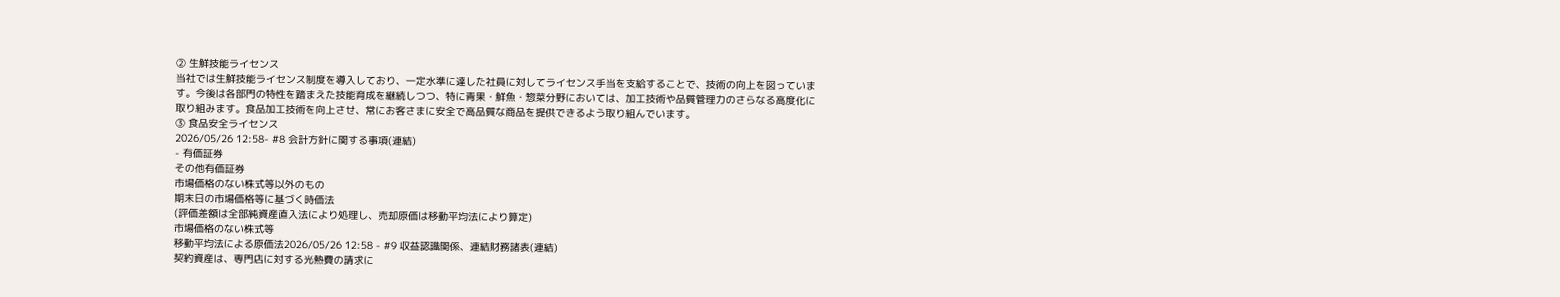② 生鮮技能ライセンス
当社では生鮮技能ライセンス制度を導入しており、一定水準に達した社員に対してライセンス手当を支給することで、技術の向上を図っています。今後は各部門の特性を踏まえた技能育成を継続しつつ、特に青果・鮮魚・惣菜分野においては、加工技術や品質管理力のさらなる高度化に取り組みます。食品加工技術を向上させ、常にお客さまに安全で高品質な商品を提供できるよう取り組んでいます。
③ 食品安全ライセンス
2026/05/26 12:58- #8 会計方針に関する事項(連結)
- 有価証券
その他有価証券
市場価格のない株式等以外のもの
期末日の市場価格等に基づく時価法
(評価差額は全部純資産直入法により処理し、売却原価は移動平均法により算定)
市場価格のない株式等
移動平均法による原価法2026/05/26 12:58 - #9 収益認識関係、連結財務諸表(連結)
契約資産は、専門店に対する光熱費の請求に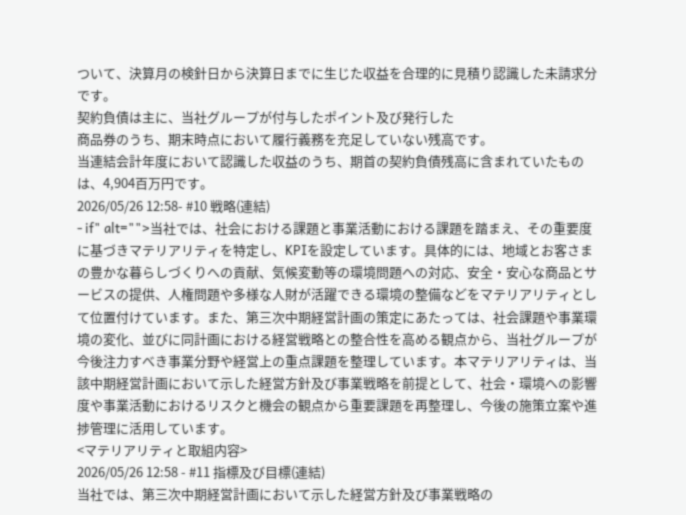ついて、決算月の検針日から決算日までに生じた収益を合理的に見積り認識した未請求分です。
契約負債は主に、当社グループが付与したポイント及び発行した
商品券のうち、期末時点において履行義務を充足していない残高です。
当連結会計年度において認識した収益のうち、期首の契約負債残高に含まれていたものは、4,904百万円です。
2026/05/26 12:58- #10 戦略(連結)
- if" alt="">当社では、社会における課題と事業活動における課題を踏まえ、その重要度に基づきマテリアリティを特定し、KPIを設定しています。具体的には、地域とお客さまの豊かな暮らしづくりへの貢献、気候変動等の環境問題への対応、安全・安心な商品とサービスの提供、人権問題や多様な人財が活躍できる環境の整備などをマテリアリティとして位置付けています。また、第三次中期経営計画の策定にあたっては、社会課題や事業環境の変化、並びに同計画における経営戦略との整合性を高める観点から、当社グループが今後注力すべき事業分野や経営上の重点課題を整理しています。本マテリアリティは、当該中期経営計画において示した経営方針及び事業戦略を前提として、社会・環境への影響度や事業活動におけるリスクと機会の観点から重要課題を再整理し、今後の施策立案や進捗管理に活用しています。
<マテリアリティと取組内容>
2026/05/26 12:58 - #11 指標及び目標(連結)
当社では、第三次中期経営計画において示した経営方針及び事業戦略の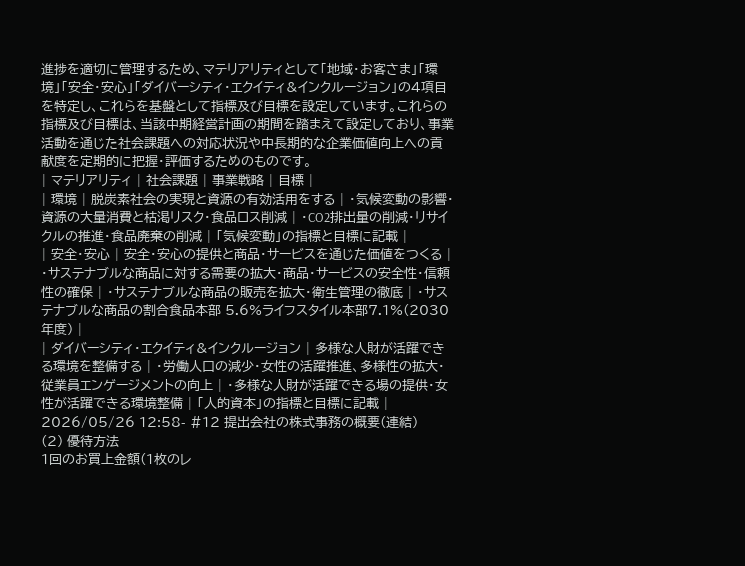進捗を適切に管理するため、マテリアリティとして「地域・お客さま」「環境」「安全・安心」「ダイバーシティ・エクイティ&インクルージョン」の4項目を特定し、これらを基盤として指標及び目標を設定しています。これらの指標及び目標は、当該中期経営計画の期間を踏まえて設定しており、事業活動を通じた社会課題への対応状況や中長期的な企業価値向上への貢献度を定期的に把握・評価するためのものです。
| マテリアリティ | 社会課題 | 事業戦略 | 目標 |
| 環境 | 脱炭素社会の実現と資源の有効活用をする | ・気候変動の影響・資源の大量消費と枯渇リスク・食品ロス削減 | ・CO2排出量の削減・リサイクルの推進・食品廃棄の削減 | 「気候変動」の指標と目標に記載 |
| 安全・安心 | 安全・安心の提供と商品・サービスを通じた価値をつくる | ・サステナブルな商品に対する需要の拡大・商品・サービスの安全性・信頼性の確保 | ・サステナブルな商品の販売を拡大・衛生管理の徹底 | ・サステナブルな商品の割合食品本部 5.6%ライフスタイル本部7.1%(2030年度) |
| ダイバーシティ・エクイティ&インクルージョン | 多様な人財が活躍できる環境を整備する | ・労働人口の減少・女性の活躍推進、多様性の拡大・従業員エンゲージメントの向上 | ・多様な人財が活躍できる場の提供・女性が活躍できる環境整備 | 「人的資本」の指標と目標に記載 |
2026/05/26 12:58- #12 提出会社の株式事務の概要(連結)
(2) 優待方法
1回のお買上金額(1枚のレ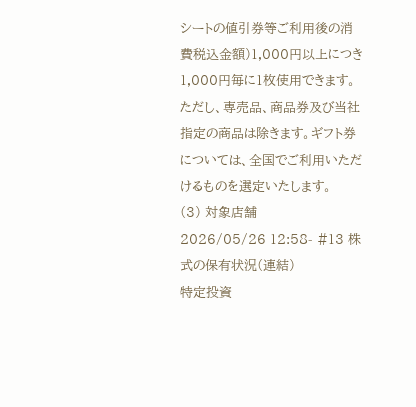シートの値引券等ご利用後の消費税込金額)1,000円以上につき1,000円毎に1枚使用できます。ただし、専売品、商品券及び当社指定の商品は除きます。ギフト券については、全国でご利用いただけるものを選定いたします。
(3) 対象店舗
2026/05/26 12:58- #13 株式の保有状況(連結)
特定投資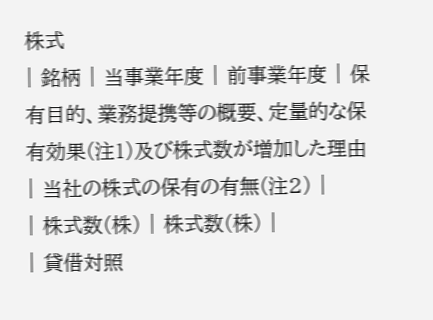株式
| 銘柄 | 当事業年度 | 前事業年度 | 保有目的、業務提携等の概要、定量的な保有効果(注1)及び株式数が増加した理由 | 当社の株式の保有の有無(注2) |
| 株式数(株) | 株式数(株) |
| 貸借対照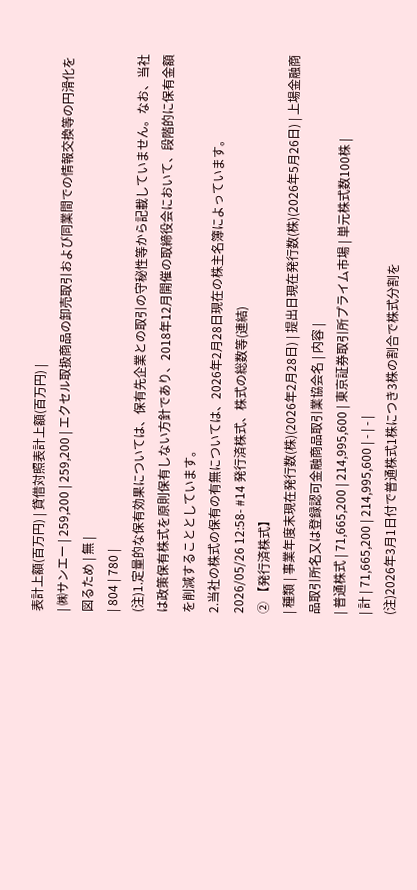表計上額(百万円) | 貸借対照表計上額(百万円) |
| ㈱サンエー | 259,200 | 259,200 | エクセル取扱商品の卸売取引および同業間での情報交換等の円滑化を図るため | 無 |
| 804 | 780 |
(注)1.定量的な保有効果については、保有先企業との取引の守秘性等から記載していません。なお、当社は政策保有株式を原則保有しない方針であり、2018年12月開催の取締役会において、段階的に保有金額を削減することとしています。
2.当社の株式の保有の有無については、2026年2月28日現在の株主名簿によっています。
2026/05/26 12:58- #14 発行済株式、株式の総数等(連結)
② 【発行済株式】
| 種類 | 事業年度末現在発行数(株)(2026年2月28日) | 提出日現在発行数(株)(2026年5月26日) | 上場金融商品取引所名又は登録認可金融商品取引業協会名 | 内容 |
| 普通株式 | 71,665,200 | 214,995,600 | 東京証券取引所プライム市場 | 単元株式数100株 |
| 計 | 71,665,200 | 214,995,600 | - | - |
(注)2026年3月1日付で普通株式1株につき3株の割合で株式分割を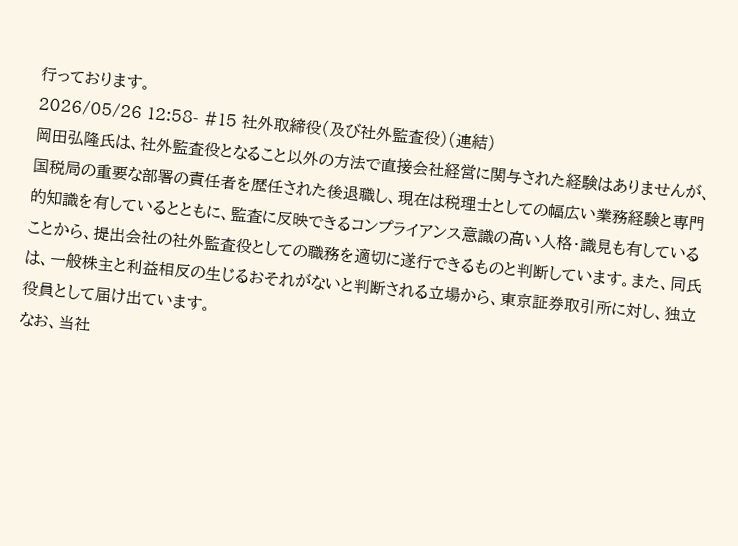行っております。
2026/05/26 12:58- #15 社外取締役(及び社外監査役)(連結)
岡田弘隆氏は、社外監査役となること以外の方法で直接会社経営に関与された経験はありませんが、国税局の重要な部署の責任者を歴任された後退職し、現在は税理士としての幅広い業務経験と専門的知識を有しているとともに、監査に反映できるコンプライアンス意識の高い人格・識見も有していることから、提出会社の社外監査役としての職務を適切に遂行できるものと判断しています。また、同氏は、一般株主と利益相反の生じるおそれがないと判断される立場から、東京証券取引所に対し、独立役員として届け出ています。
なお、当社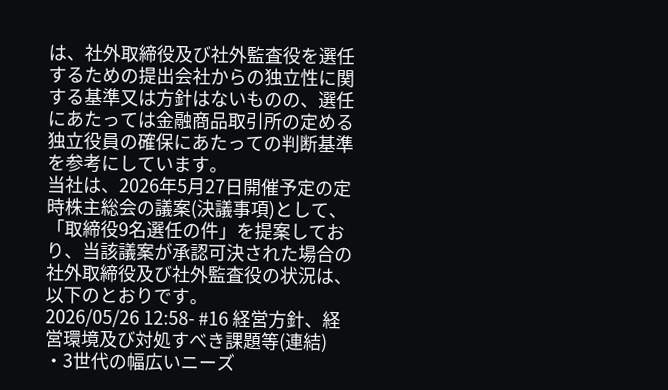は、社外取締役及び社外監査役を選任するための提出会社からの独立性に関する基準又は方針はないものの、選任にあたっては金融商品取引所の定める独立役員の確保にあたっての判断基準を参考にしています。
当社は、2026年5月27日開催予定の定時株主総会の議案(決議事項)として、「取締役9名選任の件」を提案しており、当該議案が承認可決された場合の社外取締役及び社外監査役の状況は、以下のとおりです。
2026/05/26 12:58- #16 経営方針、経営環境及び対処すべき課題等(連結)
・3世代の幅広いニーズ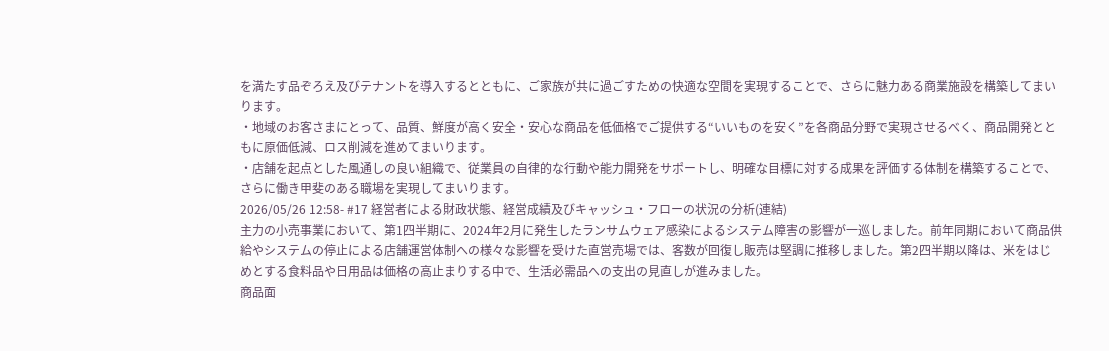を満たす品ぞろえ及びテナントを導入するとともに、ご家族が共に過ごすための快適な空間を実現することで、さらに魅力ある商業施設を構築してまいります。
・地域のお客さまにとって、品質、鮮度が高く安全・安心な商品を低価格でご提供する“いいものを安く”を各商品分野で実現させるべく、商品開発とともに原価低減、ロス削減を進めてまいります。
・店舗を起点とした風通しの良い組織で、従業員の自律的な行動や能力開発をサポートし、明確な目標に対する成果を評価する体制を構築することで、さらに働き甲斐のある職場を実現してまいります。
2026/05/26 12:58- #17 経営者による財政状態、経営成績及びキャッシュ・フローの状況の分析(連結)
主力の小売事業において、第1四半期に、2024年2月に発生したランサムウェア感染によるシステム障害の影響が一巡しました。前年同期において商品供給やシステムの停止による店舗運営体制への様々な影響を受けた直営売場では、客数が回復し販売は堅調に推移しました。第2四半期以降は、米をはじめとする食料品や日用品は価格の高止まりする中で、生活必需品への支出の見直しが進みました。
商品面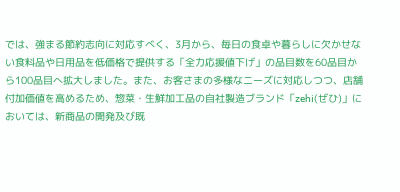では、強まる節約志向に対応すべく、3月から、毎日の食卓や暮らしに欠かせない食料品や日用品を低価格で提供する「全力応援値下げ」の品目数を60品目から100品目へ拡大しました。また、お客さまの多様なニーズに対応しつつ、店舗付加価値を高めるため、惣菜・生鮮加工品の自社製造ブランド「zehi(ぜひ)」においては、新商品の開発及び既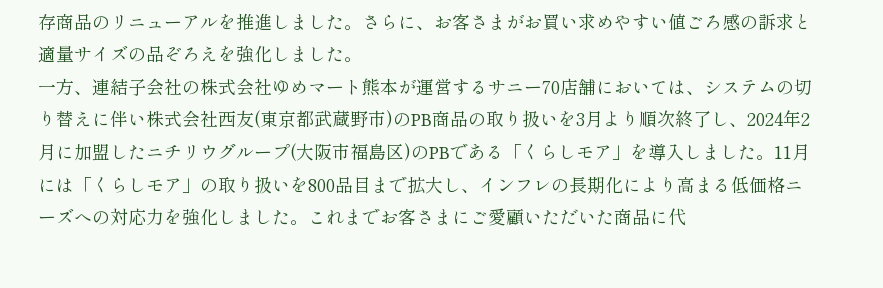存商品のリニューアルを推進しました。さらに、お客さまがお買い求めやすい値ごろ感の訴求と適量サイズの品ぞろえを強化しました。
一方、連結子会社の株式会社ゆめマート熊本が運営するサニー70店舗においては、システムの切り替えに伴い株式会社西友(東京都武蔵野市)のPB商品の取り扱いを3月より順次終了し、2024年2月に加盟したニチリウグループ(大阪市福島区)のPBである「くらしモア」を導入しました。11月には「くらしモア」の取り扱いを800品目まで拡大し、インフレの長期化により高まる低価格ニーズへの対応力を強化しました。これまでお客さまにご愛顧いただいた商品に代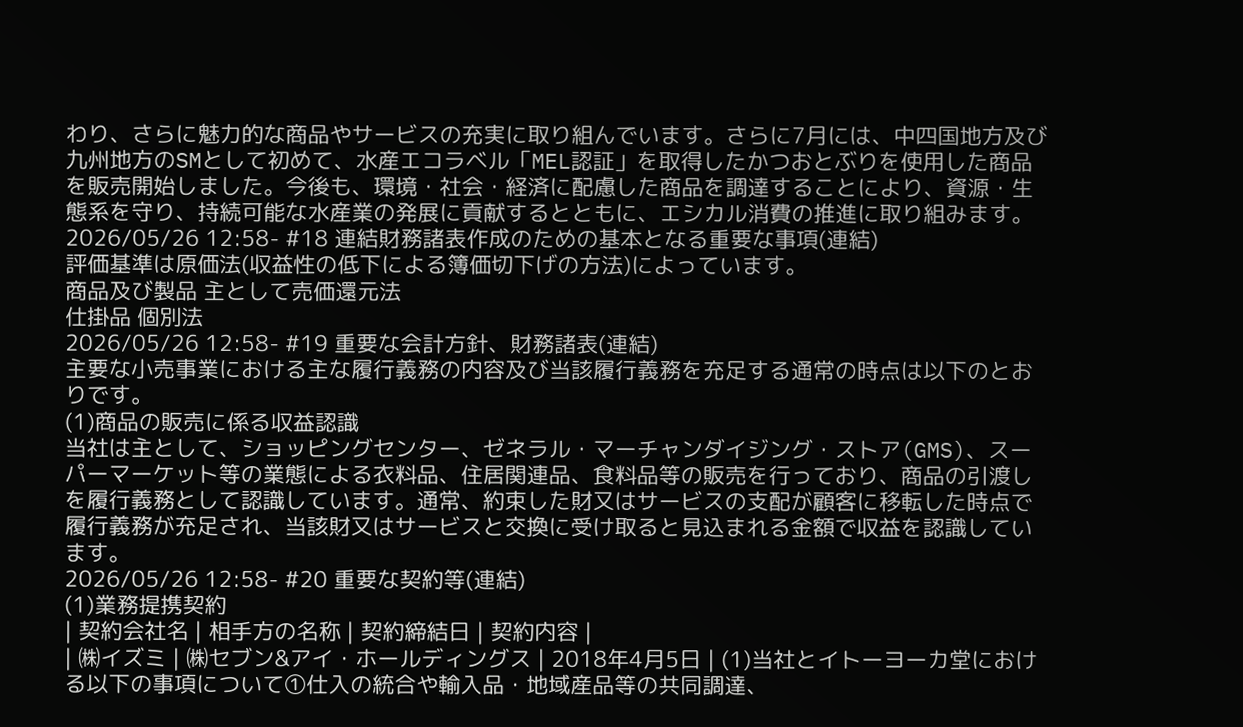わり、さらに魅力的な商品やサービスの充実に取り組んでいます。さらに7月には、中四国地方及び九州地方のSMとして初めて、水産エコラベル「MEL認証」を取得したかつおとぶりを使用した商品を販売開始しました。今後も、環境・社会・経済に配慮した商品を調達することにより、資源・生態系を守り、持続可能な水産業の発展に貢献するとともに、エシカル消費の推進に取り組みます。
2026/05/26 12:58- #18 連結財務諸表作成のための基本となる重要な事項(連結)
評価基準は原価法(収益性の低下による簿価切下げの方法)によっています。
商品及び製品 主として売価還元法
仕掛品 個別法
2026/05/26 12:58- #19 重要な会計方針、財務諸表(連結)
主要な小売事業における主な履行義務の内容及び当該履行義務を充足する通常の時点は以下のとおりです。
(1)商品の販売に係る収益認識
当社は主として、ショッピングセンター、ゼネラル・マーチャンダイジング・ストア(GMS)、スーパーマーケット等の業態による衣料品、住居関連品、食料品等の販売を行っており、商品の引渡しを履行義務として認識しています。通常、約束した財又はサービスの支配が顧客に移転した時点で履行義務が充足され、当該財又はサービスと交換に受け取ると見込まれる金額で収益を認識しています。
2026/05/26 12:58- #20 重要な契約等(連結)
(1)業務提携契約
| 契約会社名 | 相手方の名称 | 契約締結日 | 契約内容 |
| ㈱イズミ | ㈱セブン&アイ・ホールディングス | 2018年4月5日 | (1)当社とイトーヨーカ堂における以下の事項について①仕入の統合や輸入品・地域産品等の共同調達、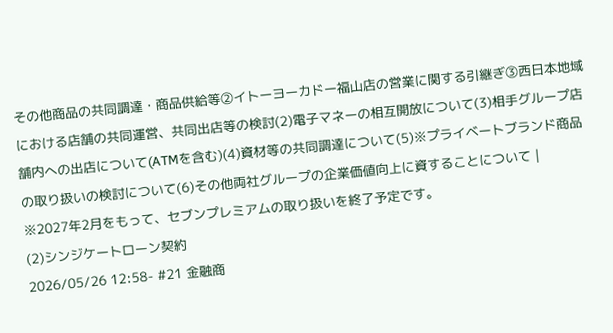その他商品の共同調達・商品供給等②イトーヨーカドー福山店の営業に関する引継ぎ③西日本地域における店舗の共同運営、共同出店等の検討(2)電子マネーの相互開放について(3)相手グループ店舗内への出店について(ATMを含む)(4)資材等の共同調達について(5)※プライベートブランド商品の取り扱いの検討について(6)その他両社グループの企業価値向上に資することについて |
※2027年2月をもって、セブンプレミアムの取り扱いを終了予定です。
(2)シンジケートローン契約
2026/05/26 12:58- #21 金融商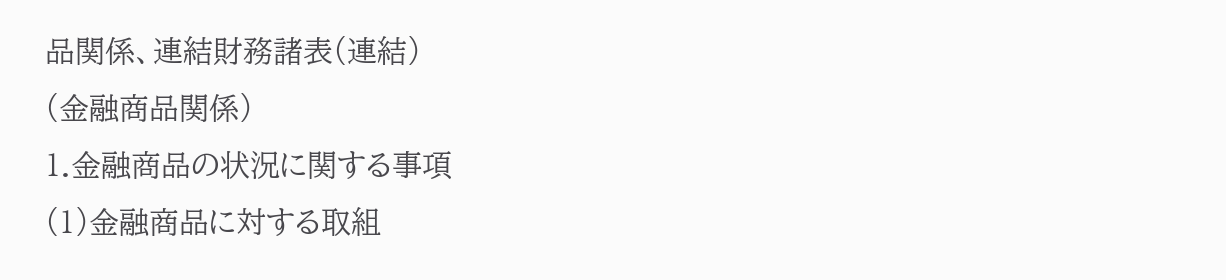品関係、連結財務諸表(連結)
(金融商品関係)
1.金融商品の状況に関する事項
(1)金融商品に対する取組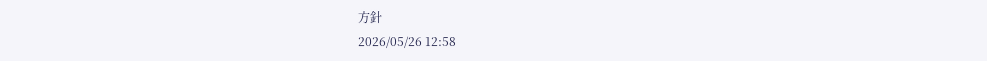方針
2026/05/26 12:58